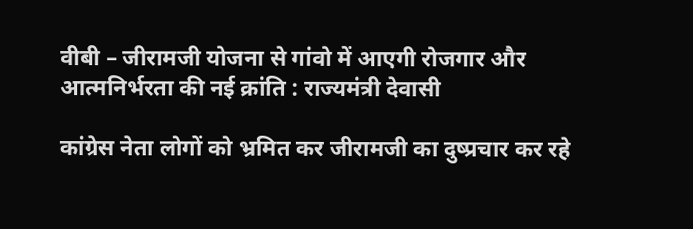वीबी – जीरामजी योजना से गांवो में आएगी रोजगार और आत्मनिर्भरता की नई क्रांति : राज्यमंत्री देवासी

कांग्रेस नेता लोगों को भ्रमित कर जीरामजी का दुष्प्रचार कर रहे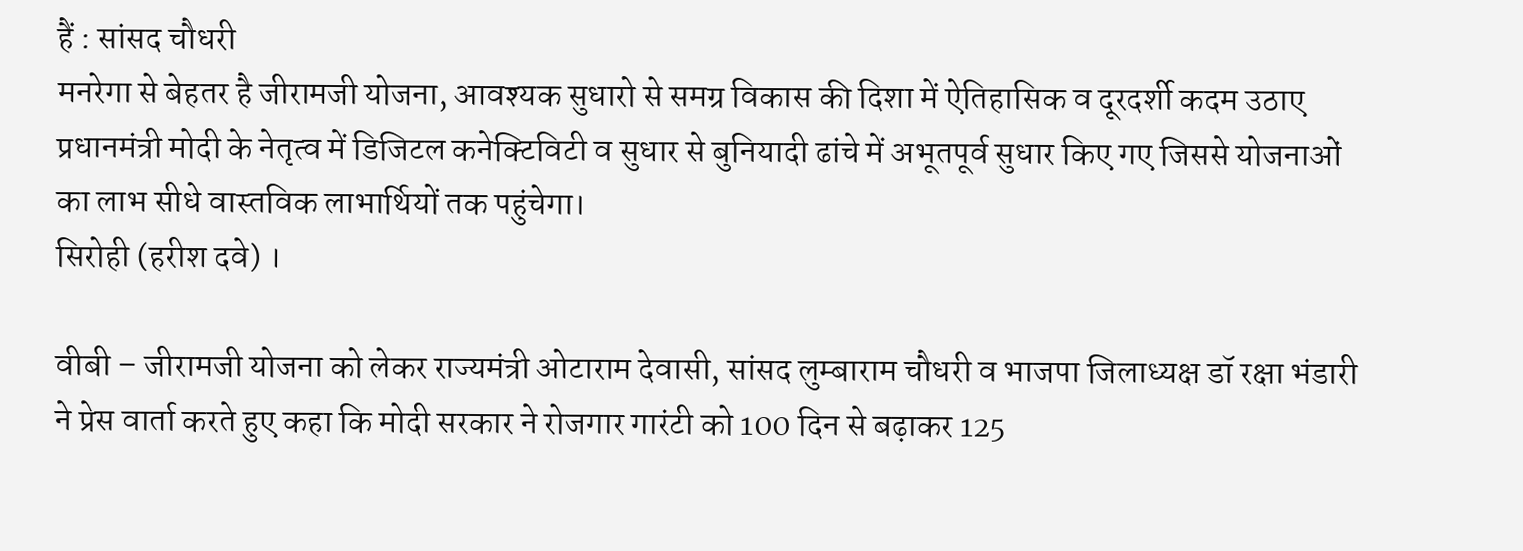हैं : सांसद चौधरी
मनरेगा से बेहतर है जीरामजी योजना, आवश्यक सुधारो से समग्र विकास की दिशा में ऐतिहासिक व दूरदर्शी कदम उठाए
प्रधानमंत्री मोदी के नेतृत्व में डिजिटल कनेक्टिविटी व सुधार से बुनियादी ढांचे में अभूतपूर्व सुधार किए गए जिससे योजनाओं का लाभ सीधे वास्तविक लाभार्थियों तक पहुंचेगा।
सिरोही (हरीश दवे) ।

वीबी – जीरामजी योजना को लेकर राज्यमंत्री ओटाराम देवासी, सांसद लुम्बाराम चौधरी व भाजपा जिलाध्यक्ष डॉ रक्षा भंडारी ने प्रेस वार्ता करते हुए कहा कि मोदी सरकार ने रोजगार गारंटी को 100 दिन से बढ़ाकर 125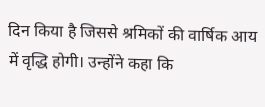दिन किया है जिससे श्रमिकों की वार्षिक आय में वृद्धि होगी। उन्होंने कहा कि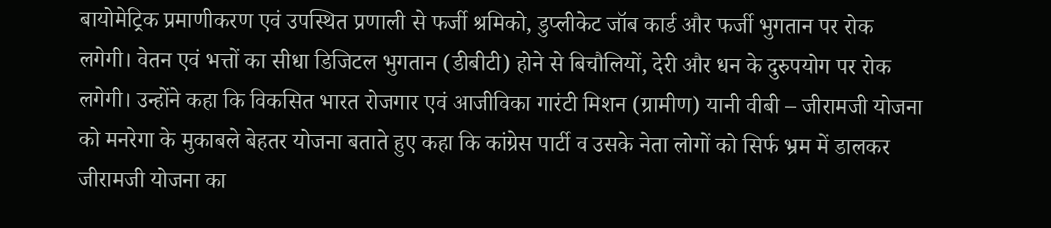बायोमेट्रिक प्रमाणीकरण एवं उपस्थित प्रणाली से फर्जी श्रमिको, डुप्लीकेट जॉब कार्ड और फर्जी भुगतान पर रोक लगेगी। वेतन एवं भत्तों का सीधा डिजिटल भुगतान (डीबीटी) होने से बिचौलियों, देरी और धन के दुरुपयोग पर रोक लगेगी। उन्होंने कहा कि विकसित भारत रोजगार एवं आजीविका गारंटी मिशन (ग्रामीण) यानी वीबी – जीरामजी योजना को मनरेगा के मुकाबले बेहतर योजना बताते हुए कहा कि कांग्रेस पार्टी व उसके नेता लोगों को सिर्फ भ्रम में डालकर जीरामजी योजना का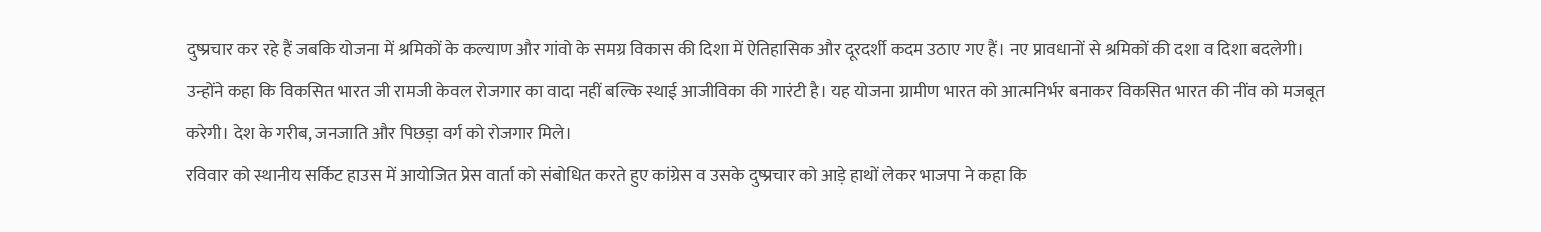दुष्प्रचार कर रहे हैं जबकि योजना में श्रमिकों के कल्याण और गांवो के समग्र विकास की दिशा में ऐतिहासिक और दूरदर्शी कदम उठाए गए हैं। नए प्रावधानों से श्रमिकों की दशा व दिशा बदलेगी।
उन्होंने कहा कि विकसित भारत जी रामजी केवल रोजगार का वादा नहीं बल्कि स्थाई आजीविका की गारंटी है। यह योजना ग्रामीण भारत को आत्मनिर्भर बनाकर विकसित भारत की नींव को मजबूत करेगी। देश के गरीब, जनजाति और पिछड़ा वर्ग को रोजगार मिले।
रविवार को स्थानीय सर्किट हाउस में आयोजित प्रेस वार्ता को संबोधित करते हुए कांग्रेस व उसके दुष्प्रचार को आड़े हाथों लेकर भाजपा ने कहा कि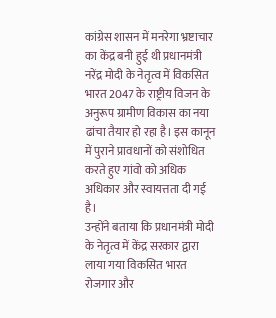कांग्रेस शासन में मनरेगा भ्रष्टाचार का केंद्र बनी हुई थी प्रधानमंत्री नरेंद्र मोदी के नेतृत्व में विकसित भारत 2047 के राष्ट्रीय विजन के अनुरूप ग्रामीण विकास का नया ढांचा तैयार हो रहा है। इस कानून में पुराने प्रावधानों को संशोधित करते हुए गांवो को अधिक अधिकार और स्वायत्तता दी गई है।
उन्होंने बताया कि प्रधानमंत्री मोदी के नेतृत्व में केंद्र सरकार द्वारा लाया गया विकसित भारत रोजगार और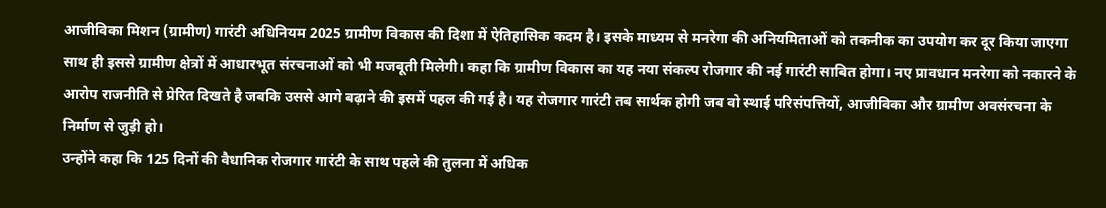आजीविका मिशन (ग्रामीण) गारंटी अधिनियम 2025 ग्रामीण विकास की दिशा में ऐतिहासिक कदम है। इसके माध्यम से मनरेगा की अनियमिताओं को तकनीक का उपयोग कर दूर किया जाएगा साथ ही इससे ग्रामीण क्षेत्रों में आधारभूत संरचनाओं को भी मजबूती मिलेगी। कहा कि ग्रामीण विकास का यह नया संकल्प रोजगार की नई गारंटी साबित होगा। नए प्रावधान मनरेगा को नकारने के आरोप राजनीति से प्रेरित दिखते है जबकि उससे आगे बढ़ाने की इसमें पहल की गई है। यह रोजगार गारंटी तब सार्थक होगी जब वो स्थाई परिसंपत्तियों, आजीविका और ग्रामीण अवसंरचना के निर्माण से जुड़ी हो।
उन्होंने कहा कि 125 दिनों की वैधानिक रोजगार गारंटी के साथ पहले की तुलना में अधिक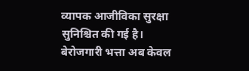व्यापक आजीविका सुरक्षा सुनिश्चित की गई है। बेरोजगारी भत्ता अब केवल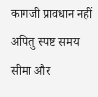कागजी प्रावधान नहीं अपितु स्पष्ट समय सीमा और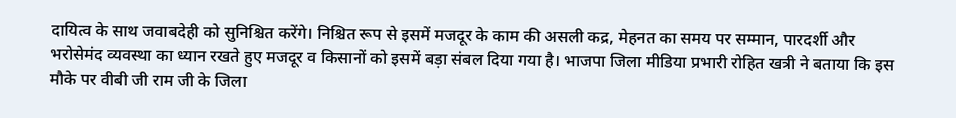दायित्व के साथ जवाबदेही को सुनिश्चित करेंगे। निश्चित रूप से इसमें मजदूर के काम की असली कद्र, मेहनत का समय पर सम्मान, पारदर्शी और भरोसेमंद व्यवस्था का ध्यान रखते हुए मजदूर व किसानों को इसमें बड़ा संबल दिया गया है। भाजपा जिला मीडिया प्रभारी रोहित खत्री ने बताया कि इस मौके पर वीबी जी राम जी के जिला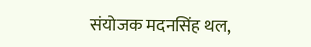संयोजक मदनसिंह थल,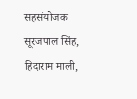सहसंयोजक सूरजपाल सिंह, हिदाराम माली,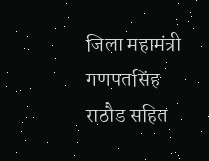जिला महामंत्री गणपतसिंह राठौड सहित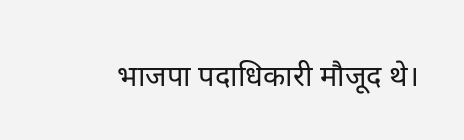भाजपा पदाधिकारी मौजूद थे।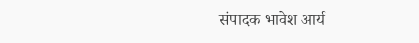संपादक भावेश आर्य